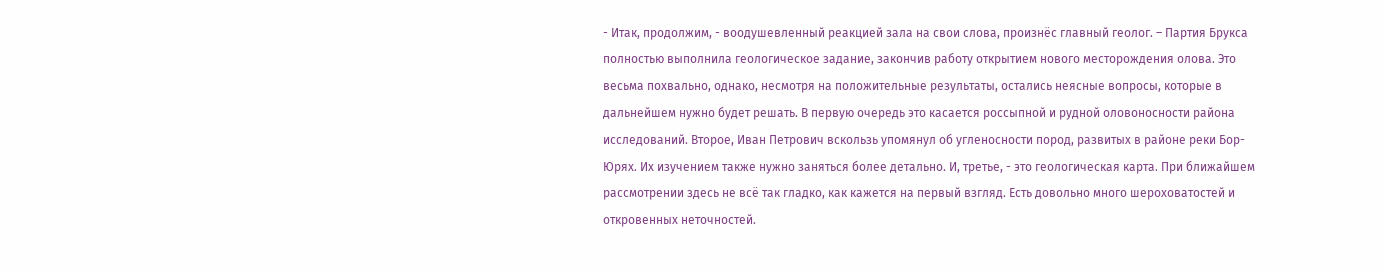- Итак, продолжим, - воодушевленный реакцией зала на свои слова, произнёс главный геолог. – Партия Брукса полностью выполнила геологическое задание, закончив работу открытием нового месторождения олова. Это весьма похвально, однако, несмотря на положительные результаты, остались неясные вопросы, которые в дальнейшем нужно будет решать. В первую очередь это касается россыпной и рудной оловоносности района исследований. Второе, Иван Петрович вскользь упомянул об угленосности пород, развитых в районе реки Бор-Юрях. Их изучением также нужно заняться более детально. И, третье, - это геологическая карта. При ближайшем рассмотрении здесь не всё так гладко, как кажется на первый взгляд. Есть довольно много шероховатостей и откровенных неточностей.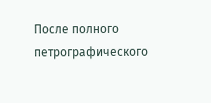После полного петрографического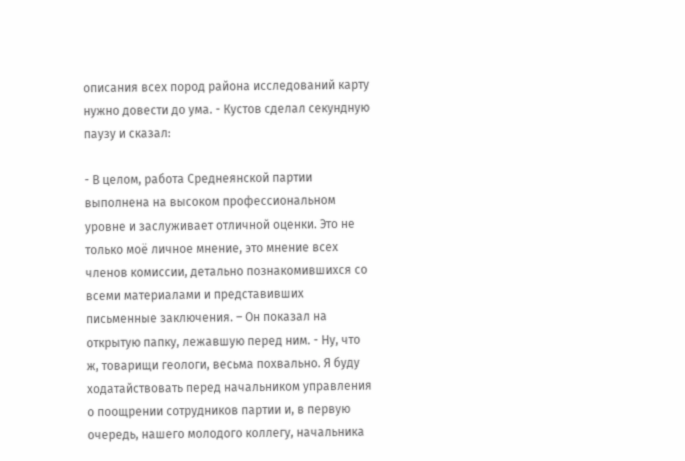описания всех пород района исследований карту нужно довести до ума. - Кустов сделал секундную паузу и сказал:

- В целом, работа Среднеянской партии выполнена на высоком профессиональном уровне и заслуживает отличной оценки. Это не только моё личное мнение, это мнение всех членов комиссии, детально познакомившихся со всеми материалами и представивших письменные заключения. – Он показал на открытую папку, лежавшую перед ним. - Ну, что ж, товарищи геологи, весьма похвально. Я буду ходатайствовать перед начальником управления о поощрении сотрудников партии и, в первую очередь, нашего молодого коллегу, начальника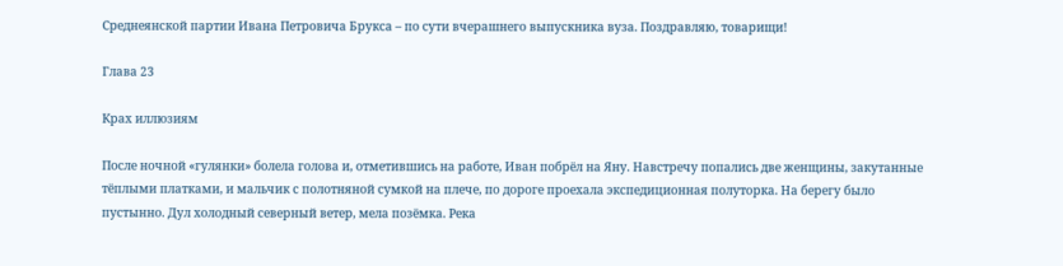Среднеянской партии Ивана Петровича Брукса – по сути вчерашнего выпускника вуза. Поздравляю, товарищи!

Глава 23

Крах иллюзиям

После ночной «гулянки» болела голова и, отметившись на работе, Иван побрёл на Яну. Навстречу попались две женщины, закутанные тёплыми платками, и мальчик с полотняной сумкой на плече, по дороге проехала экспедиционная полуторка. На берегу было пустынно. Дул холодный северный ветер, мела позёмка. Река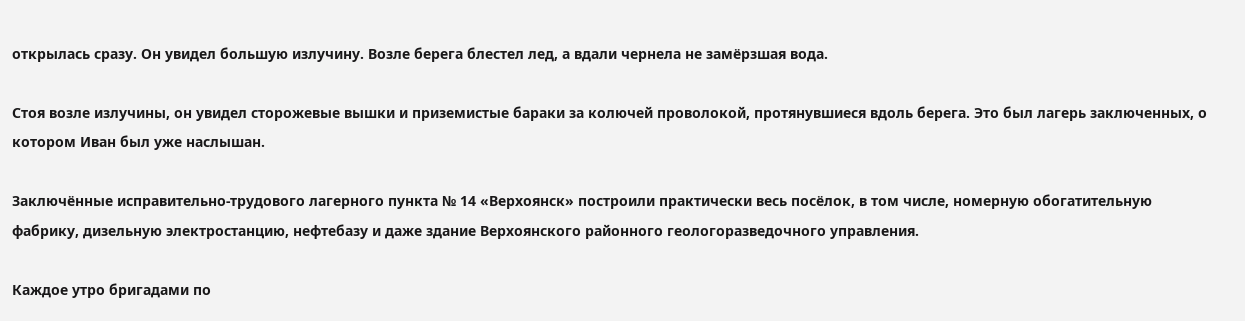открылась сразу. Он увидел большую излучину. Возле берега блестел лед, а вдали чернела не замёрзшая вода.

Стоя возле излучины, он увидел сторожевые вышки и приземистые бараки за колючей проволокой, протянувшиеся вдоль берега. Это был лагерь заключенных, о котором Иван был уже наслышан.

Заключённые исправительно-трудового лагерного пункта № 14 «Верхоянск» построили практически весь посёлок, в том числе, номерную обогатительную фабрику, дизельную электростанцию, нефтебазу и даже здание Верхоянского районного геологоразведочного управления.

Каждое утро бригадами по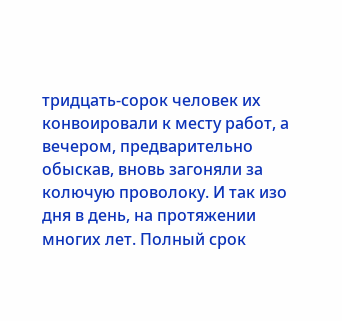тридцать-сорок человек их конвоировали к месту работ, а вечером, предварительно обыскав, вновь загоняли за колючую проволоку. И так изо дня в день, на протяжении многих лет. Полный срок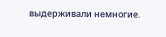выдерживали немногие.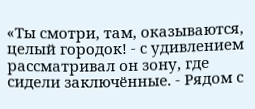«Ты смотри, там, оказываются, целый городок! - с удивлением рассматривал он зону, где сидели заключённые. - Рядом с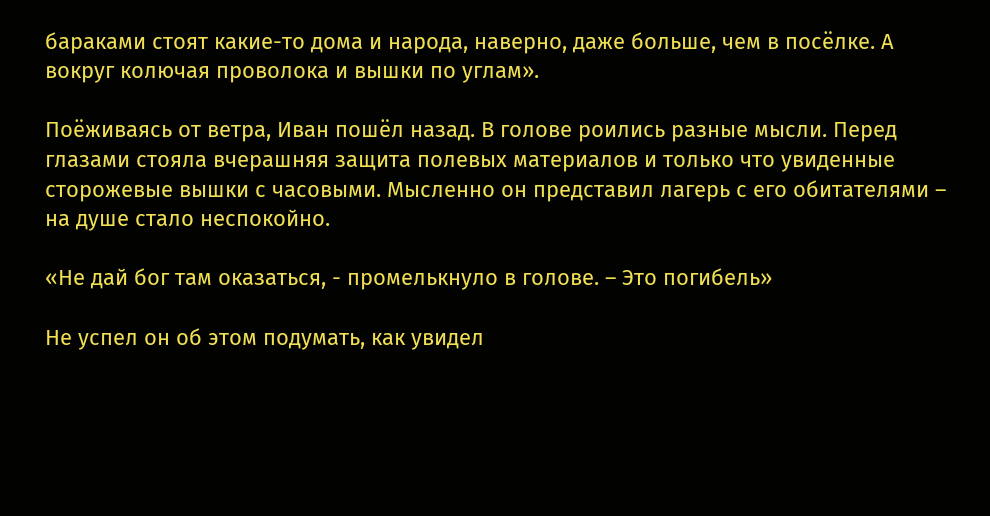бараками стоят какие-то дома и народа, наверно, даже больше, чем в посёлке. А вокруг колючая проволока и вышки по углам».

Поёживаясь от ветра, Иван пошёл назад. В голове роились разные мысли. Перед глазами стояла вчерашняя защита полевых материалов и только что увиденные сторожевые вышки с часовыми. Мысленно он представил лагерь с его обитателями – на душе стало неспокойно.

«Не дай бог там оказаться, - промелькнуло в голове. – Это погибель»

Не успел он об этом подумать, как увидел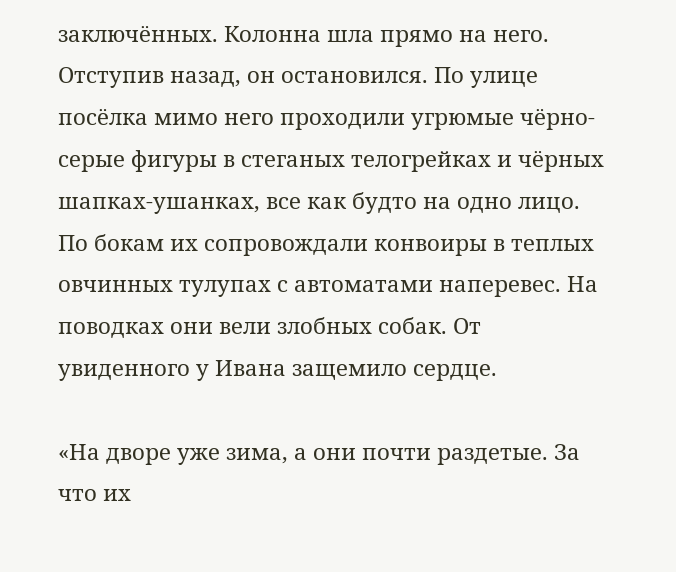заключённых. Колонна шла прямо на него. Отступив назад, он остановился. По улице посёлка мимо него проходили угрюмые чёрно-серые фигуры в стеганых телогрейках и чёрных шапках-ушанках, все как будто на одно лицо. По бокам их сопровождали конвоиры в теплых овчинных тулупах с автоматами наперевес. На поводках они вели злобных собак. От увиденного у Ивана защемило сердце.

«На дворе уже зима, а они почти раздетые. За что их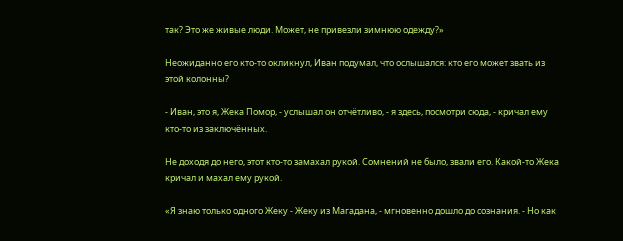так? Это же живые люди. Может, не привезли зимнюю одежду?»

Неожиданно его кто-то окликнул, Иван подумал, что ослышался: кто его может звать из этой колонны?

- Иван, это я, Жека Помор, - услышал он отчётливо, - я здесь, посмотри сюда, - кричал ему кто-то из заключённых.

Не доходя до него, этот кто-то замахал рукой. Сомнений не было, звали его. Какой-то Жека кричал и махал ему рукой.

«Я знаю только одного Жеку - Жеку из Магадана, - мгновенно дошло до сознания. - Но как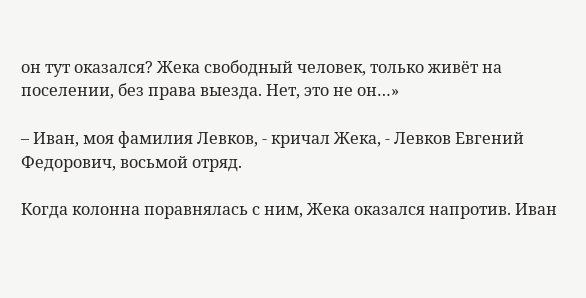он тут оказался? Жека свободный человек, только живёт на поселении, без права выезда. Нет, это не он…»

– Иван, моя фамилия Левков, - кричал Жека, - Левков Евгений Федорович, восьмой отряд.

Когда колонна поравнялась с ним, Жека оказался напротив. Иван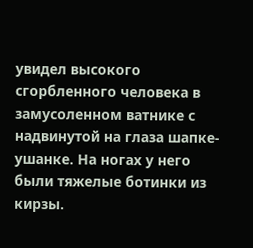увидел высокого сгорбленного человека в замусоленном ватнике с надвинутой на глаза шапке-ушанке. На ногах у него были тяжелые ботинки из кирзы.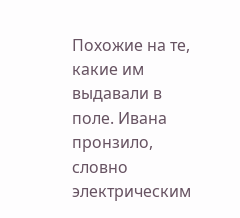Похожие на те, какие им выдавали в поле. Ивана пронзило, словно электрическим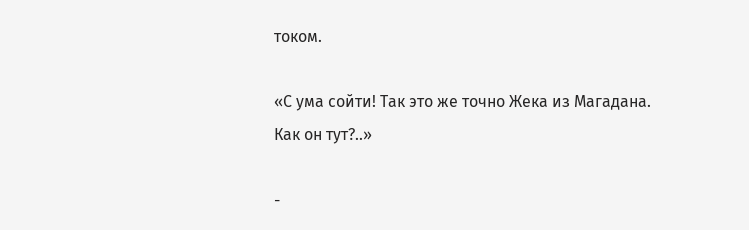током.

«С ума сойти! Так это же точно Жека из Магадана. Как он тут?..»

-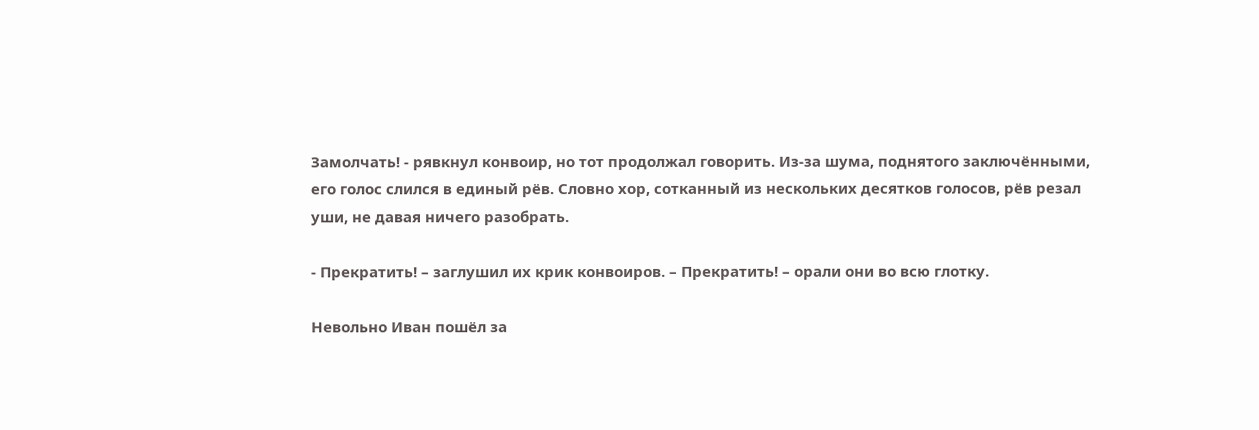Замолчать! - рявкнул конвоир, но тот продолжал говорить. Из-за шума, поднятого заключёнными, его голос слился в единый рёв. Словно хор, сотканный из нескольких десятков голосов, рёв резал уши, не давая ничего разобрать.

- Прекратить! – заглушил их крик конвоиров. – Прекратить! – орали они во всю глотку.

Невольно Иван пошёл за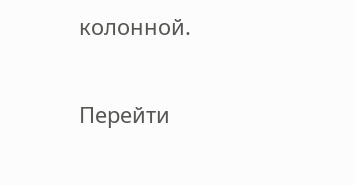колонной.

Перейти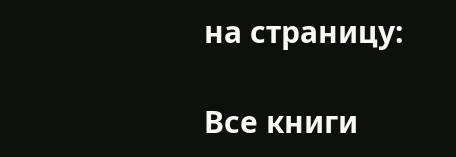на страницу:

Все книги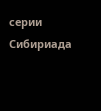серии Сибириада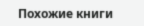Похожие книги